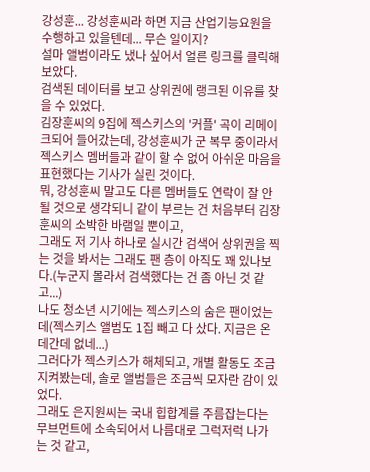강성훈... 강성훈씨라 하면 지금 산업기능요원을 수행하고 있을텐데... 무슨 일이지?
설마 앨범이라도 냈나 싶어서 얼른 링크를 클릭해 보았다.
검색된 데이터를 보고 상위권에 랭크된 이유를 찾을 수 있었다.
김장훈씨의 9집에 젝스키스의 '커플' 곡이 리메이크되어 들어갔는데, 강성훈씨가 군 복무 중이라서 젝스키스 멤버들과 같이 할 수 없어 아쉬운 마음을 표현했다는 기사가 실린 것이다.
뭐, 강성훈씨 말고도 다른 멤버들도 연락이 잘 안될 것으로 생각되니 같이 부르는 건 처음부터 김장훈씨의 소박한 바램일 뿐이고,
그래도 저 기사 하나로 실시간 검색어 상위권을 찍는 것을 봐서는 그래도 팬 층이 아직도 꽤 있나보다.(누군지 몰라서 검색했다는 건 좀 아닌 것 같고...)
나도 청소년 시기에는 젝스키스의 숨은 팬이었는데(젝스키스 앨범도 1집 빼고 다 샀다. 지금은 온데간데 없네...)
그러다가 젝스키스가 해체되고, 개별 활동도 조금 지켜봤는데, 솔로 앨범들은 조금씩 모자란 감이 있었다.
그래도 은지원씨는 국내 힙합계를 주름잡는다는 무브먼트에 소속되어서 나름대로 그럭저럭 나가는 것 같고,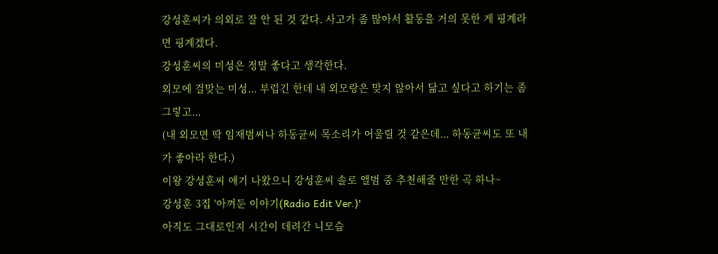강성훈씨가 의외로 잘 안 된 것 같다. 사고가 좀 많아서 활동을 거의 못한 게 핑계라면 핑계겠다.
강성훈씨의 미성은 정말 좋다고 생각한다.
외모에 걸맞는 미성... 부럽긴 한데 내 외모랑은 맞지 않아서 닮고 싶다고 하기는 좀 그렇고...
(내 외모면 딱 임재범씨나 하동균씨 목소리가 어울릴 것 같은데... 하동균씨도 또 내가 좋아라 한다.)
이왕 강성훈씨 얘기 나왔으니 강성훈씨 솔로 앨범 중 추천해줄 만한 곡 하나~
강성훈 3집 '아껴둔 이야기(Radio Edit Ver.)'
아직도 그대로인지 시간이 데려간 니모습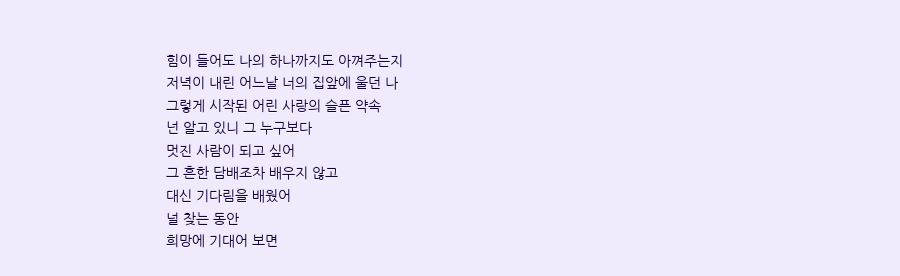힘이 들어도 나의 하나까지도 아껴주는지
저녁이 내린 어느날 너의 집앞에 울던 나
그렇게 시작된 어린 사랑의 슬픈 약속
넌 알고 있니 그 누구보다
멋진 사람이 되고 싶어
그 흔한 담배조차 배우지 않고
대신 기다림을 배웠어
널 찾는 동안
희망에 기대어 보면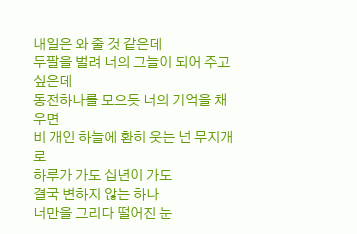내일은 와 줄 것 같은데
두팔을 벌려 너의 그늘이 되어 주고 싶은데
동전하나를 모으듯 너의 기억을 채우면
비 개인 하늘에 환히 웃는 넌 무지개로
하루가 가도 십년이 가도
결국 변하지 않는 하나
너만을 그리다 떨어진 눈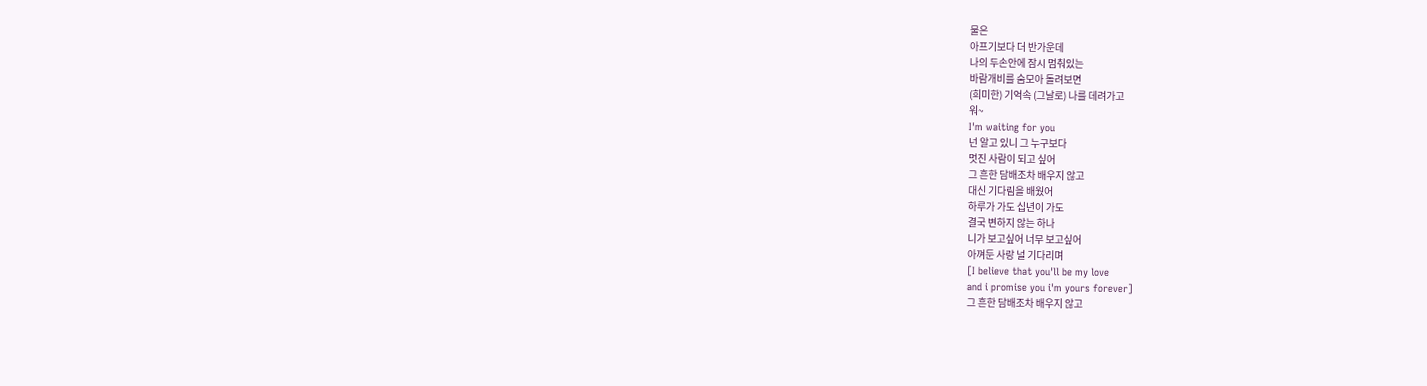물은
아프기보다 더 반가운데
나의 두손안에 잠시 멈춰있는
바람개비를 숨모아 돌려보면
(희미한) 기억속 (그날로) 나를 데려가고
워~
I'm waiting for you
넌 알고 있니 그 누구보다
멋진 사람이 되고 싶어
그 흔한 담배조차 배우지 않고
대신 기다림을 배웠어
하루가 가도 십년이 가도
결국 변하지 않는 하나
니가 보고싶어 너무 보고싶어
아껴둔 사랑 널 기다리며
[I believe that you'll be my love
and i promise you i'm yours forever]
그 흔한 담배조차 배우지 않고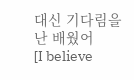대신 기다림을 난 배웠어
[I believe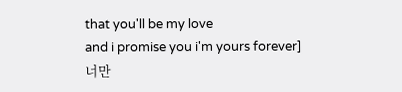that you'll be my love
and i promise you i'm yours forever]
너만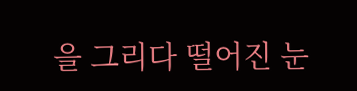을 그리다 떨어진 눈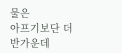물은
아프기보단 더 반가운데